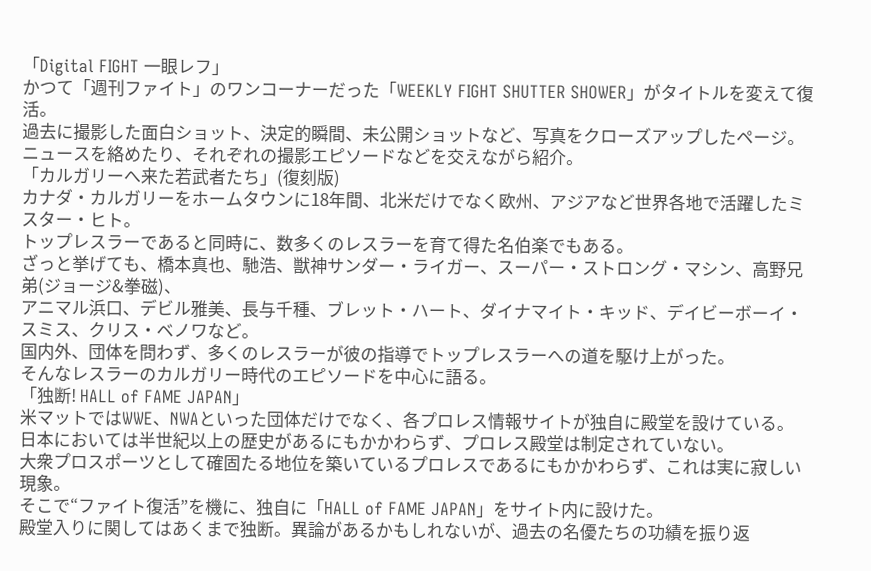「Digital FIGHT 一眼レフ」
かつて「週刊ファイト」のワンコーナーだった「WEEKLY FIGHT SHUTTER SHOWER」がタイトルを変えて復活。
過去に撮影した面白ショット、決定的瞬間、未公開ショットなど、写真をクローズアップしたページ。
ニュースを絡めたり、それぞれの撮影エピソードなどを交えながら紹介。
「カルガリーへ来た若武者たち」(復刻版)
カナダ・カルガリーをホームタウンに18年間、北米だけでなく欧州、アジアなど世界各地で活躍したミスター・ヒト。
トップレスラーであると同時に、数多くのレスラーを育て得た名伯楽でもある。
ざっと挙げても、橋本真也、馳浩、獣神サンダー・ライガー、スーパー・ストロング・マシン、高野兄弟(ジョージ&拳磁)、
アニマル浜口、デビル雅美、長与千種、ブレット・ハート、ダイナマイト・キッド、デイビーボーイ・スミス、クリス・ベノワなど。
国内外、団体を問わず、多くのレスラーが彼の指導でトップレスラーへの道を駆け上がった。
そんなレスラーのカルガリー時代のエピソードを中心に語る。
「独断! HALL of FAME JAPAN」
米マットではWWE、NWAといった団体だけでなく、各プロレス情報サイトが独自に殿堂を設けている。
日本においては半世紀以上の歴史があるにもかかわらず、プロレス殿堂は制定されていない。
大衆プロスポーツとして確固たる地位を築いているプロレスであるにもかかわらず、これは実に寂しい現象。
そこで“ファイト復活”を機に、独自に「HALL of FAME JAPAN」をサイト内に設けた。
殿堂入りに関してはあくまで独断。異論があるかもしれないが、過去の名優たちの功績を振り返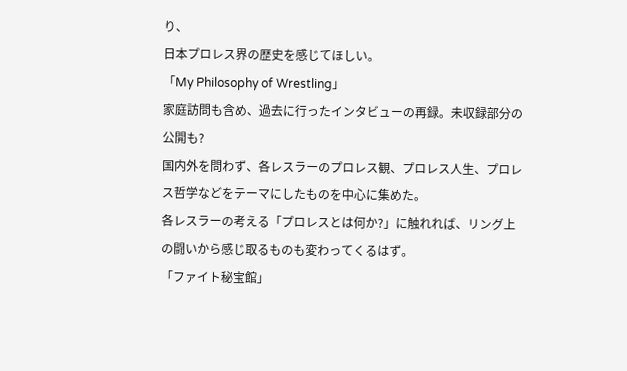り、
日本プロレス界の歴史を感じてほしい。
「My Philosophy of Wrestling」
家庭訪問も含め、過去に行ったインタビューの再録。未収録部分の公開も?
国内外を問わず、各レスラーのプロレス観、プロレス人生、プロレス哲学などをテーマにしたものを中心に集めた。
各レスラーの考える「プロレスとは何か?」に触れれば、リング上の闘いから感じ取るものも変わってくるはず。
「ファイト秘宝館」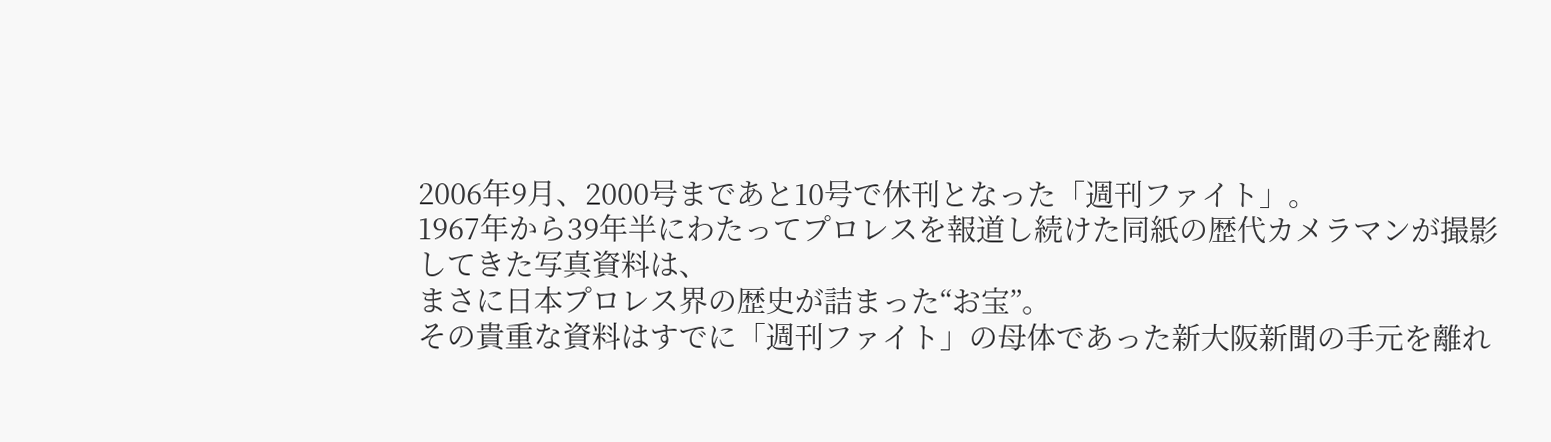2006年9月、2000号まであと10号で休刊となった「週刊ファイト」。
1967年から39年半にわたってプロレスを報道し続けた同紙の歴代カメラマンが撮影してきた写真資料は、
まさに日本プロレス界の歴史が詰まった“お宝”。
その貴重な資料はすでに「週刊ファイト」の母体であった新大阪新聞の手元を離れ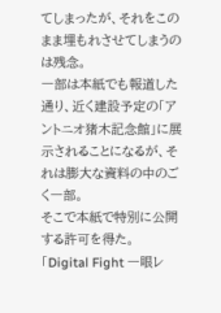てしまったが、それをこのまま埋もれさせてしまうのは残念。
一部は本紙でも報道した通り、近く建設予定の「アントニオ猪木記念館」に展示されることになるが、それは膨大な資料の中のごく一部。
そこで本紙で特別に公開する許可を得た。
「Digital Fight 一眼レ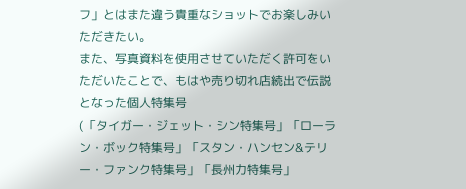フ」とはまた違う貴重なショットでお楽しみいただきたい。
また、写真資料を使用させていただく許可をいただいたことで、もはや売り切れ店続出で伝説となった個人特集号
(「タイガー・ジェット・シン特集号」「ローラン・ボック特集号」「スタン・ハンセン&テリー・ファンク特集号」「長州力特集号」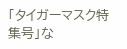「タイガーマスク特集号」な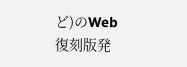ど)のWeb復刻版発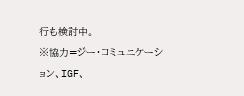行も検討中。
※協力=ジー・コミュニケーション、IGF、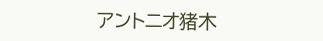アントニオ猪木